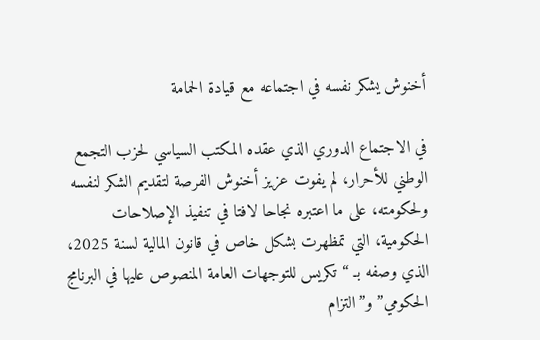أخنوش يشكر نفسه في اجتماعه مع قيادة الحمامة

في الاجتماع الدوري الذي عقده المكتب السياسي لحزب التجمع الوطني للأحرار، لم يفوت عزيز أخنوش الفرصة لتقديم الشكر لنفسه ولحكومته، على ما اعتبره نجاحا لافتا في تنفيذ الإصلاحات الحكومية، التي تمظهرت بشكل خاص في قانون المالية لسنة 2025، الذي وصفه بـ “تكريس للتوجهات العامة المنصوص عليها في البرنامج الحكومي” و”التزام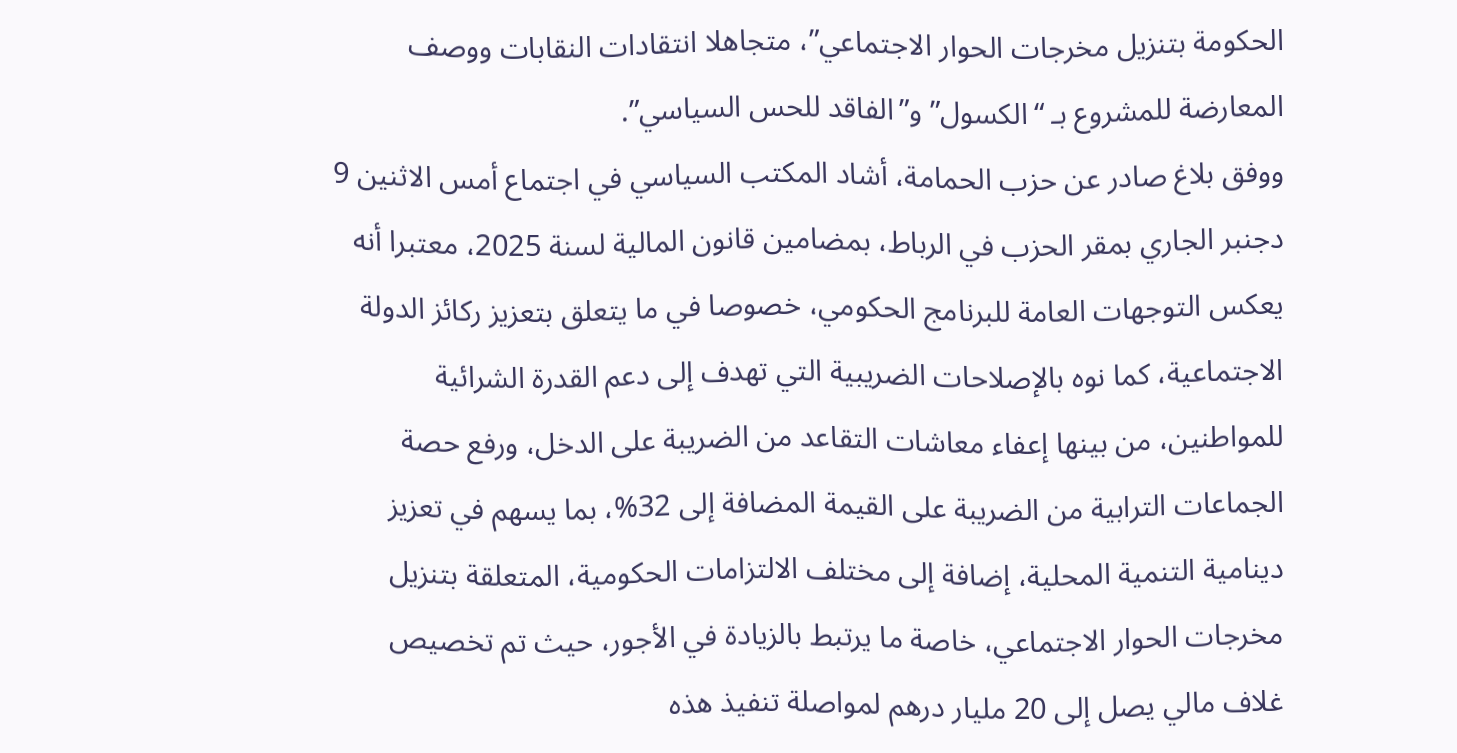الحكومة بتنزيل مخرجات الحوار الاجتماعي”، متجاهلا انتقادات النقابات ووصف المعارضة للمشروع بـ “الكسول” و”الفاقد للحس السياسي”.
ووفق بلاغ صادر عن حزب الحمامة، أشاد المكتب السياسي في اجتماع أمس الاثنين 9 دجنبر الجاري بمقر الحزب في الرباط، بمضامين قانون المالية لسنة 2025، معتبرا أنه يعكس التوجهات العامة للبرنامج الحكومي، خصوصا في ما يتعلق بتعزيز ركائز الدولة الاجتماعية، كما نوه بالإصلاحات الضريبية التي تهدف إلى دعم القدرة الشرائية للمواطنين، من بينها إعفاء معاشات التقاعد من الضريبة على الدخل، ورفع حصة الجماعات الترابية من الضريبة على القيمة المضافة إلى 32%، بما يسهم في تعزيز دينامية التنمية المحلية، إضافة إلى مختلف الالتزامات الحكومية، المتعلقة بتنزيل مخرجات الحوار الاجتماعي، خاصة ما يرتبط بالزيادة في الأجور، حيث تم تخصيص غلاف مالي يصل إلى 20 مليار درهم لمواصلة تنفيذ هذه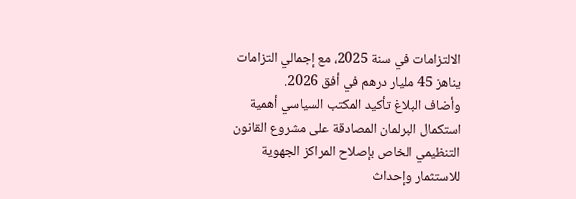الالتزامات في سنة 2025، مع إجمالي التزامات يناهز 45 مليار درهم في أفق 2026.
وأضاف البلاغ تأكيد المكتب السياسي أهمية استكمال البرلمان المصادقة على مشروع القانون التنظيمي الخاص بإصلاح المراكز الجهوية للاستثمار وإحداث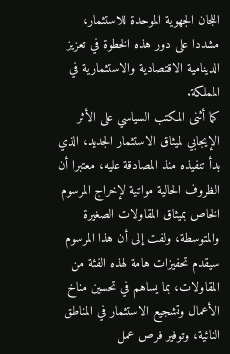اللجان الجهوية الموحدة للاستثمار، مشددا على دور هذه الخطوة في تعزيز الدينامية الاقتصادية والاستثمارية في المملكة.
كما أثنى المكتب السياسي على الأثر الإيجابي لميثاق الاستثمار الجديد، الذي بدأ تنفيذه منذ المصادقة عليه، معتبرا أن الظروف الحالية مواتية لإخراج المرسوم الخاص بميثاق المقاولات الصغيرة والمتوسطة، ولفت إلى أن هذا المرسوم سيقدم تحفيزات هامة لهذه الفئة من المقاولات، بما يساهم في تحسين مناخ الأعمال وتشجيع الاستثمار في المناطق النائية، وتوفير فرص عمل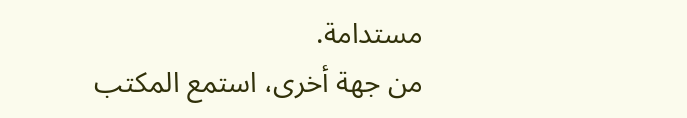مستدامة.
من جهة أخرى، استمع المكتب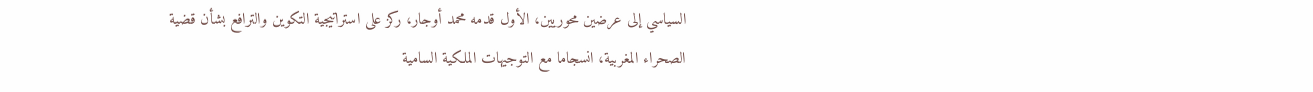السياسي إلى عرضين محوريين، الأول قدمه محمد أوجار، ركز على استراتيجية التكوين والترافع بشأن قضية الصحراء المغربية، انسجاما مع التوجيهات الملكية السامية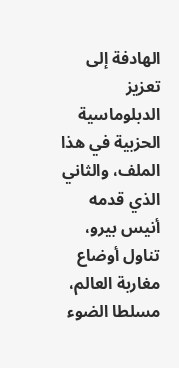الهادفة إلى تعزيز الدبلوماسية الحزبية في هذا الملف، والثاني الذي قدمه أنيس بيرو، تناول أوضاع مغاربة العالم، مسلطا الضوء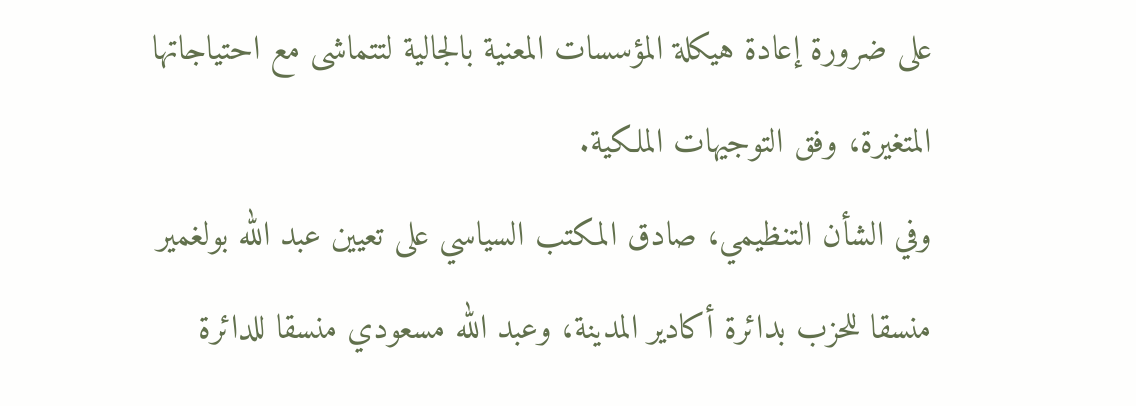على ضرورة إعادة هيكلة المؤسسات المعنية بالجالية لتتماشى مع احتياجاتها المتغيرة، وفق التوجيهات الملكية.
وفي الشأن التنظيمي، صادق المكتب السياسي على تعيين عبد الله بولغمير منسقا للحزب بدائرة أكادير المدينة، وعبد الله مسعودي منسقا للدائرة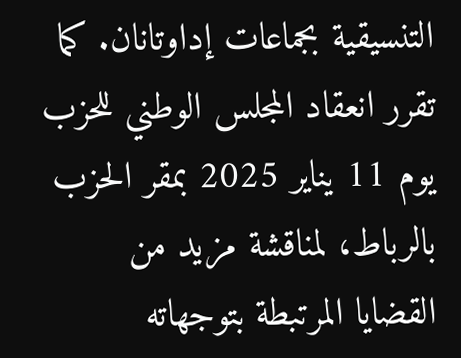التنسيقية بجماعات إداوتانان. كما تقرر انعقاد المجلس الوطني للحزب يوم 11 يناير 2025 بمقر الحزب بالرباط، لمناقشة مزيد من القضايا المرتبطة بتوجهاته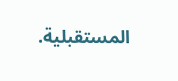المستقبلية.